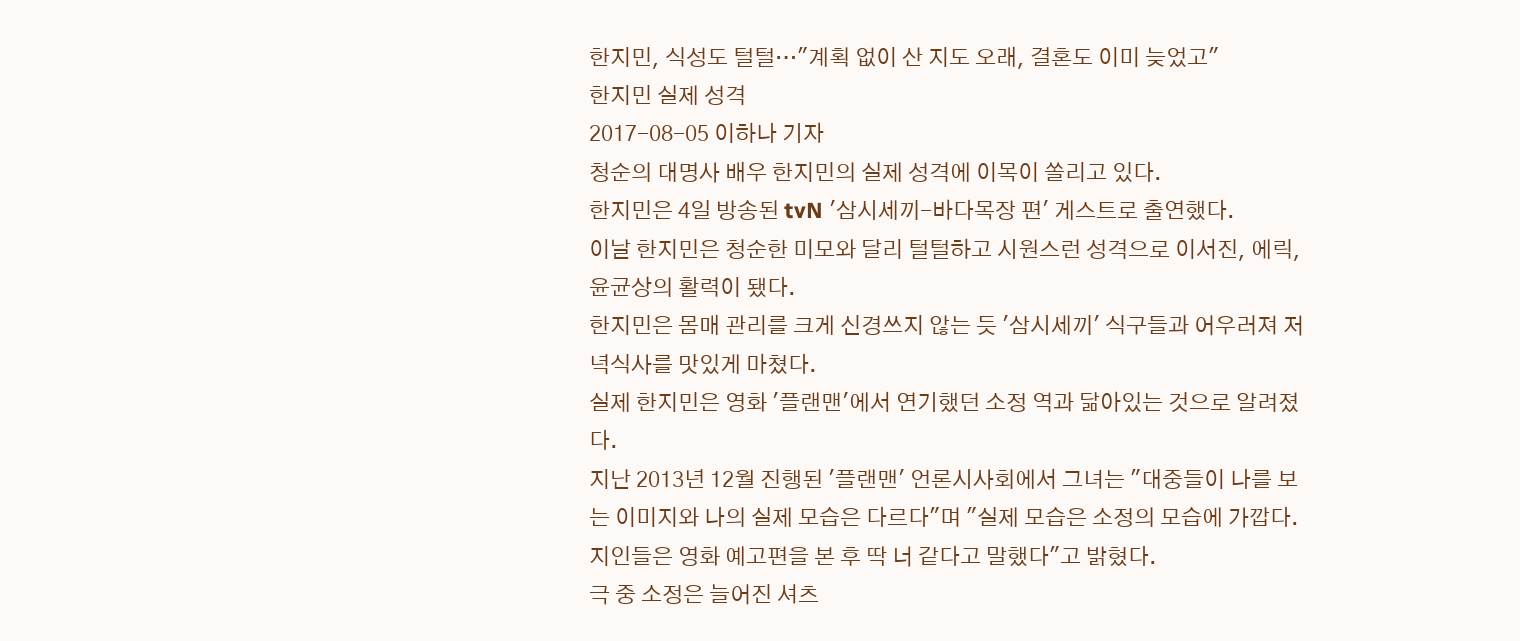한지민, 식성도 털털…"계획 없이 산 지도 오래, 결혼도 이미 늦었고"
한지민 실제 성격
2017-08-05 이하나 기자
청순의 대명사 배우 한지민의 실제 성격에 이목이 쏠리고 있다.
한지민은 4일 방송된 tvN '삼시세끼-바다목장 편' 게스트로 출연했다.
이날 한지민은 청순한 미모와 달리 털털하고 시원스런 성격으로 이서진, 에릭, 윤균상의 활력이 됐다.
한지민은 몸매 관리를 크게 신경쓰지 않는 듯 '삼시세끼' 식구들과 어우러져 저녁식사를 맛있게 마쳤다.
실제 한지민은 영화 '플랜맨'에서 연기했던 소정 역과 닮아있는 것으로 알려졌다.
지난 2013년 12월 진행된 '플랜맨' 언론시사회에서 그녀는 "대중들이 나를 보는 이미지와 나의 실제 모습은 다르다"며 "실제 모습은 소정의 모습에 가깝다. 지인들은 영화 예고편을 본 후 딱 너 같다고 말했다"고 밝혔다.
극 중 소정은 늘어진 셔츠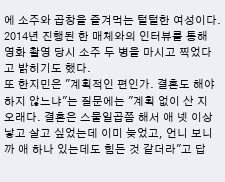에 소주와 곱창을 즐겨먹는 털털한 여성이다.
2014년 진행된 한 매체와의 인터뷰를 통해 영화 촬영 당시 소주 두 병을 마시고 찍었다고 밝히기도 했다.
또 한지민은 "계획적인 편인가. 결혼도 해야하지 않느냐"는 질문에는 "계획 없이 산 지 오래다. 결혼은 스물일곱쯤 해서 애 넷 이상 낳고 살고 싶었는데 이미 늦었고, 언니 보니까 애 하나 있는데도 힘든 것 같더라"고 답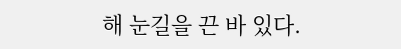해 눈길을 끈 바 있다.